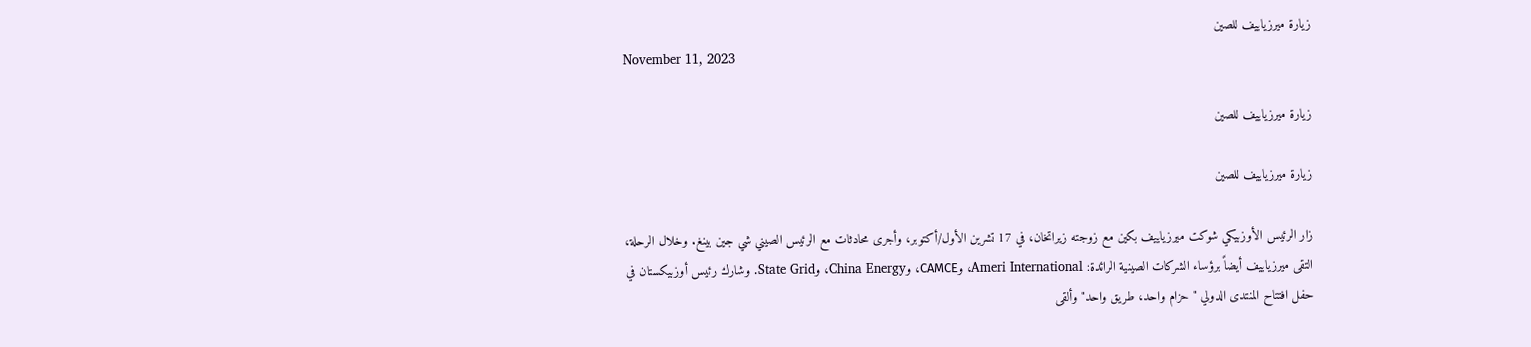زيارة ميرزياييف للصين
November 11, 2023

زيارة ميرزياييف للصين

زيارة ميرزياييف للصين

زار الرئيس الأوزبيكي شوكت ميرزياييف بكين مع زوجته زيراتخان، في 17 تشرين الأول/أكتوبر، وأجرى محادثات مع الرئيس الصيني شي جين بينغ. وخلال الرحلة، التقى ميرزياييف أيضاً برؤساء الشركات الصينية الرائدة: Ameri International، وСАМСЕ، وChina Energy، وState Grid. وشارك رئيس أوزبيكستان في حفل افتتاح المنتدى الدولي "حزام واحد، طريق واحد" وألقى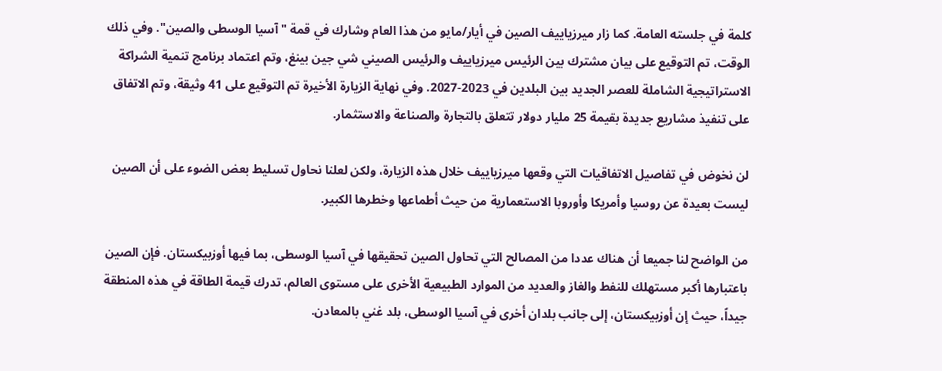كلمة في جلسته العامة. كما زار ميرزياييف الصين في أيار/مايو من هذا العام وشارك في قمة "آسيا الوسطى والصين". وفي ذلك الوقت، تم التوقيع على بيان مشترك بين الرئيس ميرزياييف والرئيس الصيني شي جين بينغ، وتم اعتماد برنامج تنمية الشراكة الاستراتيجية الشاملة للعصر الجديد بين البلدين في 2023-2027. وفي نهاية الزيارة الأخيرة تم التوقيع على 41 وثيقة، وتم الاتفاق على تنفيذ مشاريع جديدة بقيمة 25 مليار دولار تتعلق بالتجارة والصناعة والاستثمار.

لن نخوض في تفاصيل الاتفاقيات التي وقعها ميرزياييف خلال هذه الزيارة، ولكن لعلنا نحاول تسليط بعض الضوء على أن الصين ليست بعيدة عن روسيا وأمريكا وأوروبا الاستعمارية من حيث أطماعها وخطرها الكبير.

من الواضح لنا جميعا أن هناك عددا من المصالح التي تحاول الصين تحقيقها في آسيا الوسطى، بما فيها أوزبيكستان. فإن الصين باعتبارها أكبر مستهلك للنفط والغاز والعديد من الموارد الطبيعية الأخرى على مستوى العالم، تدرك قيمة الطاقة في هذه المنطقة جيداً، حيث إن أوزبيكستان، إلى جانب بلدان أخرى في آسيا الوسطى، بلد غني بالمعادن.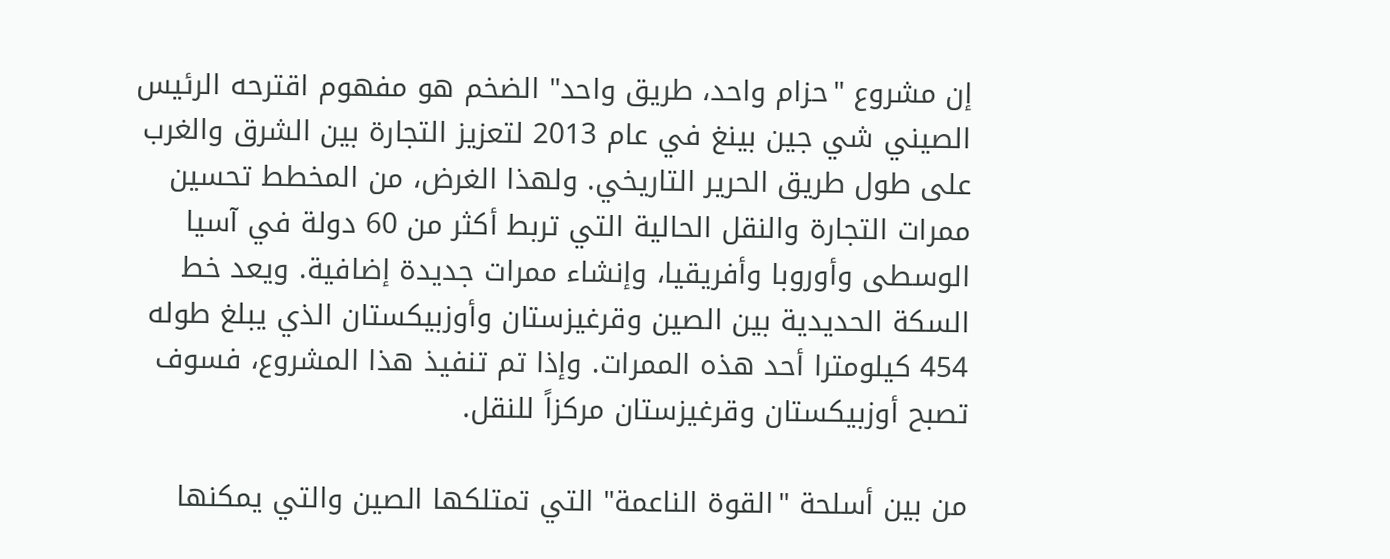إن مشروع "حزام واحد، طريق واحد" الضخم هو مفهوم اقترحه الرئيس الصيني شي جين بينغ في عام 2013 لتعزيز التجارة بين الشرق والغرب على طول طريق الحرير التاريخي. ولهذا الغرض، من المخطط تحسين ممرات التجارة والنقل الحالية التي تربط أكثر من 60 دولة في آسيا الوسطى وأوروبا وأفريقيا، وإنشاء ممرات جديدة إضافية. ويعد خط السكة الحديدية بين الصين وقرغيزستان وأوزبيكستان الذي يبلغ طوله 454 كيلومترا أحد هذه الممرات. وإذا تم تنفيذ هذا المشروع، فسوف تصبح أوزبيكستان وقرغيزستان مركزاً للنقل.

من بين أسلحة "القوة الناعمة" التي تمتلكها الصين والتي يمكنها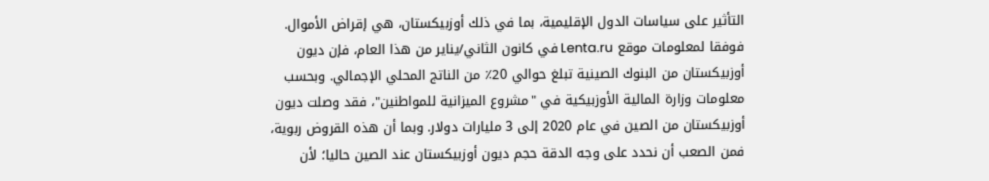التأثير على سياسات الدول الإقليمية، بما في ذلك أوزبيكستان، هي إقراض الأموال. فوفقا لمعلومات موقع Lenta.ru في كانون الثاني/يناير من هذا العام، فإن ديون أوزبيكستان من البنوك الصينية تبلغ حوالي 20٪ من الناتج المحلي الإجمالي. وبحسب معلومات وزارة المالية الأوزبيكية في "مشروع الميزانية للمواطنين"، فقد وصلت ديون أوزبيكستان من الصين في عام 2020 إلى 3 مليارات دولار. وبما أن هذه القروض ربوية، فمن الصعب أن نحدد على وجه الدقة حجم ديون أوزبيكستان عند الصين حاليا؛ لأن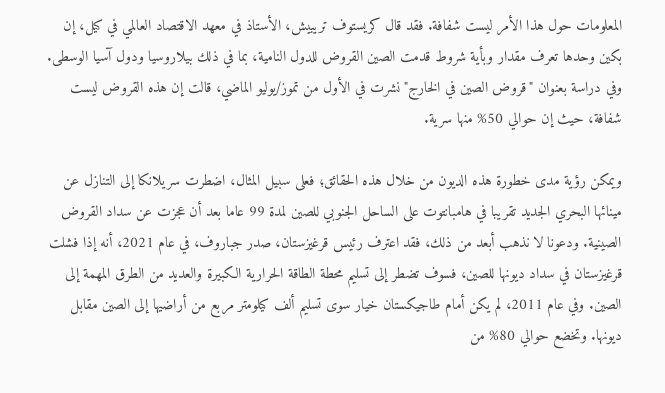المعلومات حول هذا الأمر ليست شفافة. فقد قال كريستوف تريبيش، الأستاذ في معهد الاقتصاد العالمي في كيل، إن بكين وحدها تعرف مقدار وبأية شروط قدمت الصين القروض للدول النامية، بما في ذلك بيلاروسيا ودول آسيا الوسطى. وفي دراسة بعنوان "قروض الصين في الخارج" نشرت في الأول من تموز/يوليو الماضي، قالت إن هذه القروض ليست شفافة، حيث إن حوالي 50% منها سرية.

ويمكن رؤية مدى خطورة هذه الديون من خلال هذه الحقائق؛ فعلى سبيل المثال، اضطرت سريلانكا إلى التنازل عن مينائها البحري الجديد تقريبا في هامبانتوت على الساحل الجنوبي للصين لمدة 99 عاما بعد أن عجزت عن سداد القروض الصينية. ودعونا لا نذهب أبعد من ذلك، فقد اعترف رئيس قرغيزستان، صدر جباروف، في عام 2021، أنه إذا فشلت قرغيزستان في سداد ديونها للصين، فسوف تضطر إلى تسليم محطة الطاقة الحرارية الكبيرة والعديد من الطرق المهمة إلى الصين. وفي عام 2011، لم يكن أمام طاجيكستان خيار سوى تسليم ألف كيلومتر مربع من أراضيها إلى الصين مقابل ديونها. وتخضع حوالي 80% من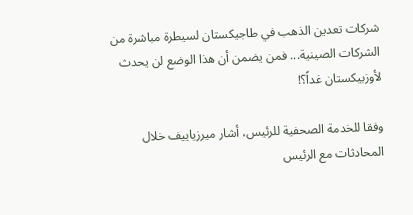شركات تعدين الذهب في طاجيكستان لسيطرة مباشرة من الشركات الصينية... فمن يضمن أن هذا الوضع لن يحدث لأوزبيكستان غداً؟!

وفقا للخدمة الصحفية للرئيس، أشار ميرزياييف خلال المحادثات مع الرئيس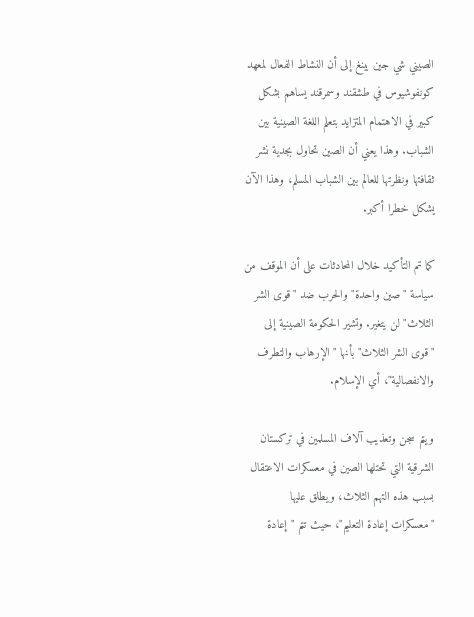الصيني شي جين بينغ إلى أن النشاط الفعال لمعهد كونفوشيوس في طشقند وسمرقند يساهم بشكل كبير في الاهتمام المتزايد بتعلم اللغة الصينية بين الشباب. وهذا يعني أن الصين تحاول بجدية نشر ثقافتها ونظرتها للعالم بين الشباب المسلم، وهذا الآن يشكل خطرا أكبر.

كما تم التأكيد خلال المحادثات على أن الموقف من سياسة "صين واحدة" والحرب ضد "قوى الشر الثلاث" لن يتغير. وتشير الحكومة الصينية إلى "قوى الشر الثلاث" بأنها "الإرهاب والتطرف والانفصالية"، أي الإسلام.

ويتم سجن وتعذيب آلاف المسلمين في تركستان الشرقية التي تحتلها الصين في معسكرات الاعتقال بسبب هذه التهم الثلاث، ويطلق عليها "معسكرات إعادة التعليم"، حيث تتم "إعادة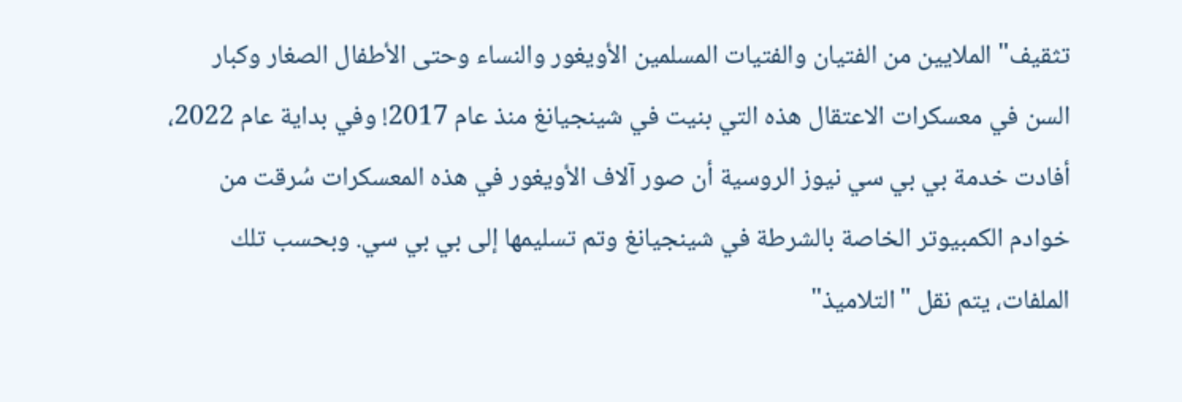تثقيف" الملايين من الفتيان والفتيات المسلمين الأويغور والنساء وحتى الأطفال الصغار وكبار السن في معسكرات الاعتقال هذه التي بنيت في شينجيانغ منذ عام 2017! وفي بداية عام 2022، أفادت خدمة بي بي سي نيوز الروسية أن صور آلاف الأويغور في هذه المعسكرات سُرقت من خوادم الكمبيوتر الخاصة بالشرطة في شينجيانغ وتم تسليمها إلى بي بي سي. وبحسب تلك الملفات، يتم نقل "التلاميذ"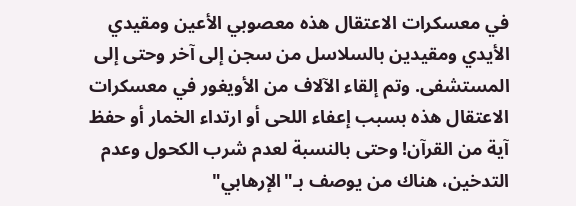في معسكرات الاعتقال هذه معصوبي الأعين ومقيدي الأيدي ومقيدين بالسلاسل من سجن إلى آخر وحتى إلى المستشفى. وتم إلقاء الآلاف من الأويغور في معسكرات الاعتقال هذه بسبب إعفاء اللحى أو ارتداء الخمار أو حفظ آية من القرآن! وحتى بالنسبة لعدم شرب الكحول وعدم التدخين، هناك من يوصف بـ"الإرهابي"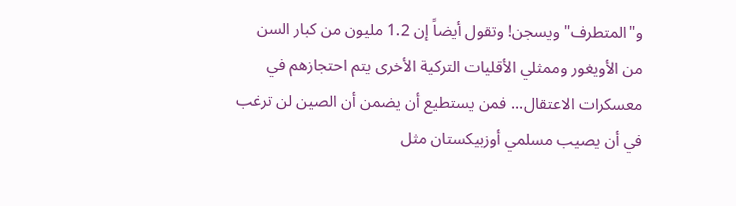و"المتطرف" ويسجن! وتقول أيضاً إن 1.2 مليون من كبار السن من الأويغور وممثلي الأقليات التركية الأخرى يتم احتجازهم في معسكرات الاعتقال... فمن يستطيع أن يضمن أن الصين لن ترغب في أن يصيب مسلمي أوزبيكستان مثل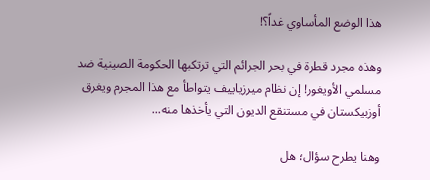هذا الوضع المأساوي غداً؟!

وهذه مجرد قطرة في بحر الجرائم التي ترتكبها الحكومة الصينية ضد مسلمي الأويغور! إن نظام ميرزياييف يتواطأ مع هذا المجرم ويغرق أوزبيكستان في مستنقع الديون التي يأخذها منه...

وهنا يطرح سؤال؛ هل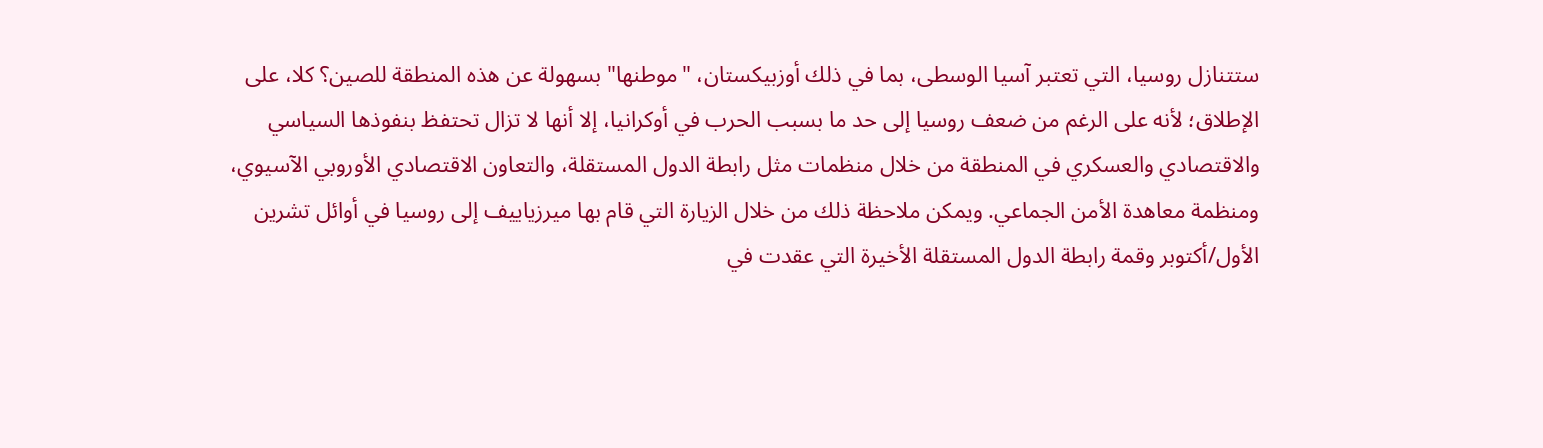ستتنازل روسيا، التي تعتبر آسيا الوسطى، بما في ذلك أوزبيكستان، "موطنها" بسهولة عن هذه المنطقة للصين؟ كلا، على الإطلاق؛ لأنه على الرغم من ضعف روسيا إلى حد ما بسبب الحرب في أوكرانيا، إلا أنها لا تزال تحتفظ بنفوذها السياسي والاقتصادي والعسكري في المنطقة من خلال منظمات مثل رابطة الدول المستقلة، والتعاون الاقتصادي الأوروبي الآسيوي، ومنظمة معاهدة الأمن الجماعي. ويمكن ملاحظة ذلك من خلال الزيارة التي قام بها ميرزياييف إلى روسيا في أوائل تشرين الأول/أكتوبر وقمة رابطة الدول المستقلة الأخيرة التي عقدت في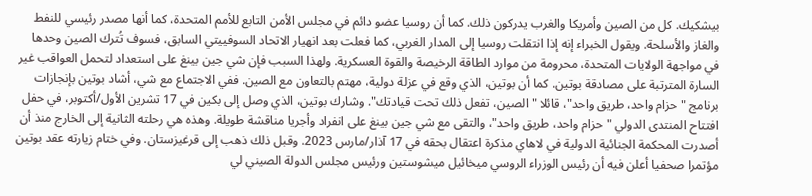بيشكيك. كل من الصين وأمريكا والغرب يدركون ذلك. كما أن روسيا عضو دائم في مجلس الأمن التابع للأمم المتحدة، كما أنها مصدر رئيسي للنفط والغاز والأسلحة. ويقول الخبراء إنه إذا انتقلت روسيا إلى المدار الغربي، كما فعلت بعد انهيار الاتحاد السوفييتي السابق، فسوف تُترك الصين وحدها في مواجهة الولايات المتحدة، محرومة من موارد الطاقة الرخيصة والقوة العسكرية. ولهذا السبب فإن شي جين بينغ على استعداد لتحمل العواقب غير السارة المترتبة على مصادقة بوتين. كما أن بوتين، الذي وقع في عزلة دولية، مهتم بالتعاون مع الصين. ففي الاجتماع مع شي، أشاد بوتين بإنجازات برنامج "حزام واحد، طريق واحد"، قائلا "الصين، تفعل ذلك تحت قيادتك". وشارك بوتين، الذي وصل إلى بكين في 17 تشرين الأول/أكتوبر، في حفل افتتاح المنتدى الدولي "حزام واحد، طريق واحد"، والتقى مع شي جين بينغ على انفراد وأجريا مناقشة طويلة. وهذه هي رحلته الثانية إلى الخارج منذ أن أصدرت المحكمة الجنائية الدولية في لاهاي مذكرة اعتقال بحقه في 17 آذار/مارس 2023. وقبل ذلك ذهب إلى قرغيزستان. وفي ختام زيارته عقد بوتين مؤتمرا صحفيا أعلن فيه أن رئيس الوزراء الروسي ميخائيل ميشوستين ورئيس مجلس الدولة الصيني لي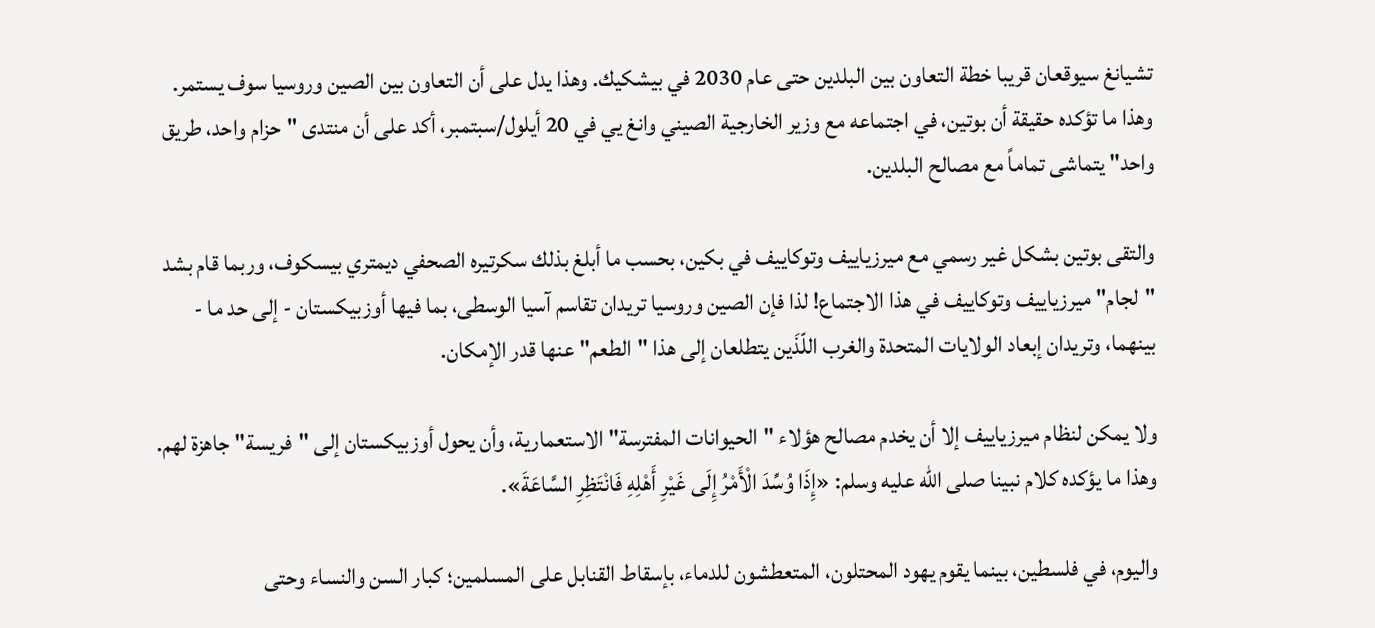تشيانغ سيوقعان قريبا خطة التعاون بين البلدين حتى عام 2030 في بيشكيك. وهذا يدل على أن التعاون بين الصين وروسيا سوف يستمر. وهذا ما تؤكده حقيقة أن بوتين، في اجتماعه مع وزير الخارجية الصيني وانغ يي في 20 أيلول/سبتمبر، أكد على أن منتدى "حزام واحد، طريق واحد" يتماشى تماماً مع مصالح البلدين.

والتقى بوتين بشكل غير رسمي مع ميرزياييف وتوكاييف في بكين، بحسب ما أبلغ بذلك سكرتيره الصحفي ديمتري بيسكوف، وربما قام بشد "لجام" ميرزياييف وتوكاييف في هذا الاجتماع! لذا فإن الصين وروسيا تريدان تقاسم آسيا الوسطى، بما فيها أوزبيكستان - إلى حد ما - بينهما، وتريدان إبعاد الولايات المتحدة والغرب اللّذَين يتطلعان إلى هذا "الطعم" عنها قدر الإمكان.

ولا يمكن لنظام ميرزياييف إلا أن يخدم مصالح هؤلاء "الحيوانات المفترسة" الاستعمارية، وأن يحول أوزبيكستان إلى "فريسة" جاهزة لهم. وهذا ما يؤكده كلام نبينا صلى الله عليه وسلم: «إِذَا وُسِّدَ الْأَمْرُ إِلَى غَيْرِ أَهْلِهِ فَانْتَظِرِ السَّاعَةَ».

واليوم، في فلسطين، بينما يقوم يهود المحتلون، المتعطشون للدماء، بإسقاط القنابل على المسلمين؛ كبار السن والنساء وحتى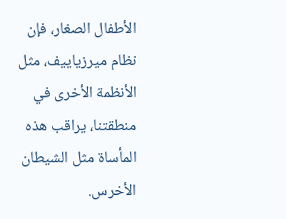الأطفال الصغار، فإن نظام ميرزياييف، مثل الأنظمة الأخرى في منطقتنا، يراقب هذه المأساة مثل الشيطان الأخرس.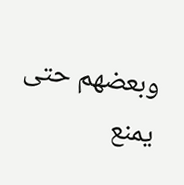وبعضهم حتى يمنع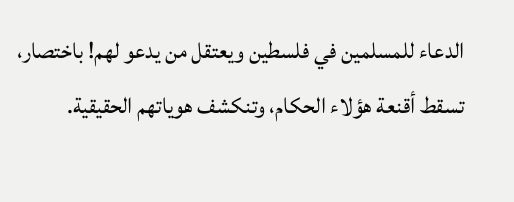الدعاء للمسلمين في فلسطين ويعتقل من يدعو لهم! باختصار، تسقط أقنعة هؤلاء الحكام، وتنكشف هوياتهم الحقيقية.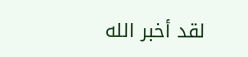لقد أخبر الله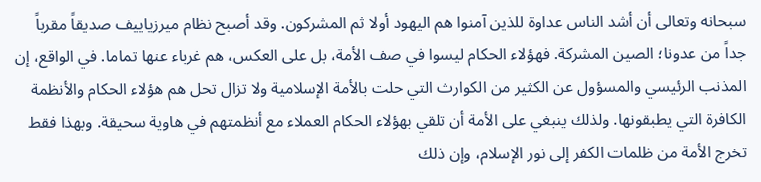سبحانه وتعالى أن أشد الناس عداوة للذين آمنوا هم اليهود أولا ثم المشركون. وقد أصبح نظام ميرزياييف صديقاً مقرباً جداً من عدونا؛ الصين المشركة. فهؤلاء الحكام ليسوا في صف الأمة، بل على العكس، هم غرباء عنها تماما. في الواقع، إن المذنب الرئيسي والمسؤول عن الكثير من الكوارث التي حلت بالأمة الإسلامية ولا تزال تحل هم هؤلاء الحكام والأنظمة الكافرة التي يطبقونها. ولذلك ينبغي على الأمة أن تلقي بهؤلاء الحكام العملاء مع أنظمتهم في هاوية سحيقة. وبهذا فقط تخرج الأمة من ظلمات الكفر إلى نور الإسلام، وإن ذلك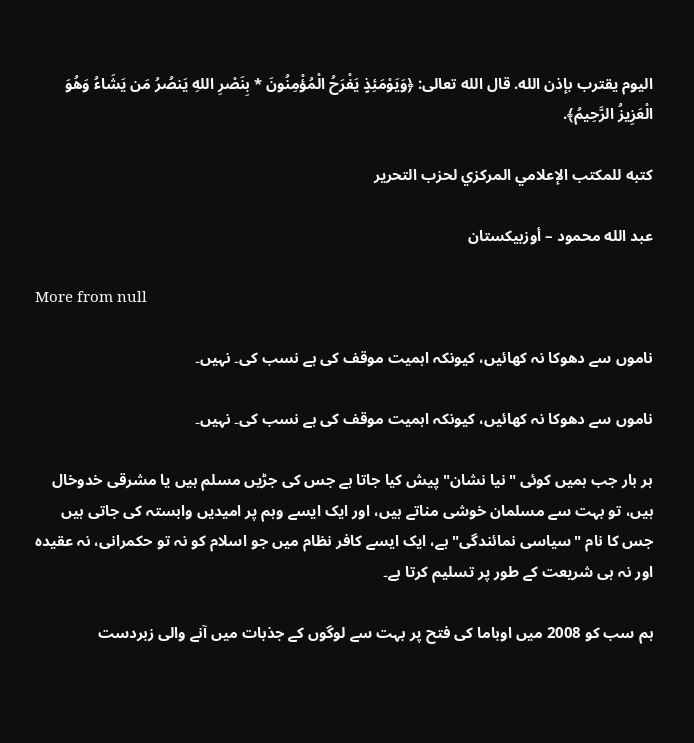اليوم يقترب بإذن الله. قال الله تعالى: ﴿وَيَوْمَئِذٍ يَفْرَحُ الْمُؤْمِنُونَ * بِنَصْرِ اللهِ يَنصُرُ مَن يَشَاءُ وَهُوَ الْعَزِيزُ الرَّحِيمُ﴾.

كتبه للمكتب الإعلامي المركزي لحزب التحرير

عبد الله محمود – أوزبيكستان

More from null

ناموں سے دھوکا نہ کھائیں، کیونکہ اہمیت موقف کی ہے نسب کی۔ نہیں۔

ناموں سے دھوکا نہ کھائیں، کیونکہ اہمیت موقف کی ہے نسب کی۔ نہیں۔

ہر بار جب ہمیں کوئی "نیا نشان" پیش کیا جاتا ہے جس کی جڑیں مسلم ہیں یا مشرقی خدوخال ہیں، تو بہت سے مسلمان خوشی مناتے ہیں، اور ایک ایسے وہم پر امیدیں وابستہ کی جاتی ہیں جس کا نام "سیاسی نمائندگی" ہے، ایک ایسے کافر نظام میں جو اسلام کو نہ تو حکمرانی، نہ عقیدہ اور نہ ہی شریعت کے طور پر تسلیم کرتا ہے۔

ہم سب کو 2008 میں اوباما کی فتح پر بہت سے لوگوں کے جذبات میں آنے والی زبردست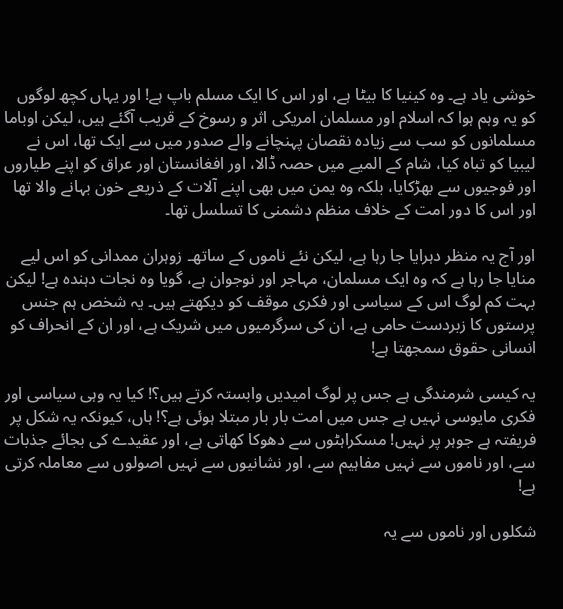خوشی یاد ہے۔ وہ کینیا کا بیٹا ہے، اور اس کا ایک مسلم باپ ہے! اور یہاں کچھ لوگوں کو یہ وہم ہوا کہ اسلام اور مسلمان امریکی اثر و رسوخ کے قریب آگئے ہیں، لیکن اوباما مسلمانوں کو سب سے زیادہ نقصان پہنچانے والے صدور میں سے ایک تھا، اس نے لیبیا کو تباہ کیا، شام کے المیے میں حصہ ڈالا، اور افغانستان اور عراق کو اپنے طیاروں اور فوجیوں سے بھڑکایا، بلکہ وہ یمن میں بھی اپنے آلات کے ذریعے خون بہانے والا تھا اور اس کا دور امت کے خلاف منظم دشمنی کا تسلسل تھا۔

اور آج یہ منظر دہرایا جا رہا ہے، لیکن نئے ناموں کے ساتھ۔ زوہران ممدانی کو اس لیے منایا جا رہا ہے کہ وہ ایک مسلمان، مہاجر اور نوجوان ہے، گویا وہ نجات دہندہ ہے! لیکن بہت کم لوگ اس کے سیاسی اور فکری موقف کو دیکھتے ہیں۔ یہ شخص ہم جنس پرستوں کا زبردست حامی ہے، ان کی سرگرمیوں میں شریک ہے، اور ان کے انحراف کو انسانی حقوق سمجھتا ہے!

یہ کیسی شرمندگی ہے جس پر لوگ امیدیں وابستہ کرتے ہیں؟! کیا یہ وہی سیاسی اور فکری مایوسی نہیں ہے جس میں امت بار بار مبتلا ہوئی ہے؟! ہاں، کیونکہ یہ شکل پر فریفتہ ہے جوہر پر نہیں! مسکراہٹوں سے دھوکا کھاتی ہے، اور عقیدے کی بجائے جذبات سے، اور ناموں سے نہیں مفاہیم سے، اور نشانیوں سے نہیں اصولوں سے معاملہ کرتی ہے!

شکلوں اور ناموں سے یہ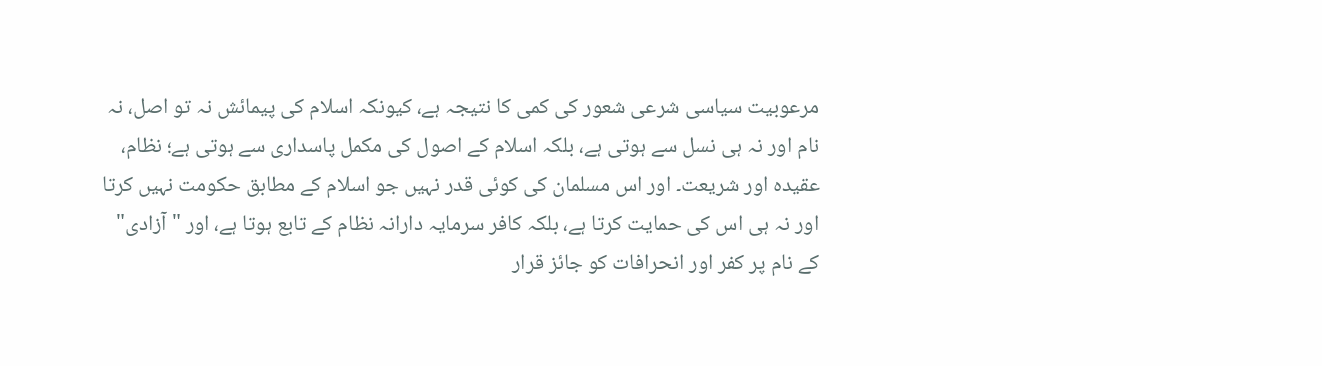مرعوبیت سیاسی شرعی شعور کی کمی کا نتیجہ ہے، کیونکہ اسلام کی پیمائش نہ تو اصل، نہ نام اور نہ ہی نسل سے ہوتی ہے، بلکہ اسلام کے اصول کی مکمل پاسداری سے ہوتی ہے؛ نظام، عقیدہ اور شریعت۔ اور اس مسلمان کی کوئی قدر نہیں جو اسلام کے مطابق حکومت نہیں کرتا اور نہ ہی اس کی حمایت کرتا ہے، بلکہ کافر سرمایہ دارانہ نظام کے تابع ہوتا ہے، اور "آزادی" کے نام پر کفر اور انحرافات کو جائز قرار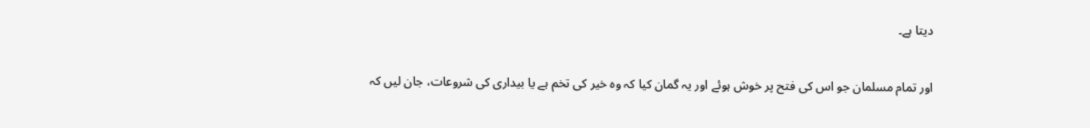دیتا ہے۔

اور تمام مسلمان جو اس کی فتح پر خوش ہوئے اور یہ گمان کیا کہ وہ خیر کی تخم ہے یا بیداری کی شروعات، جان لیں کہ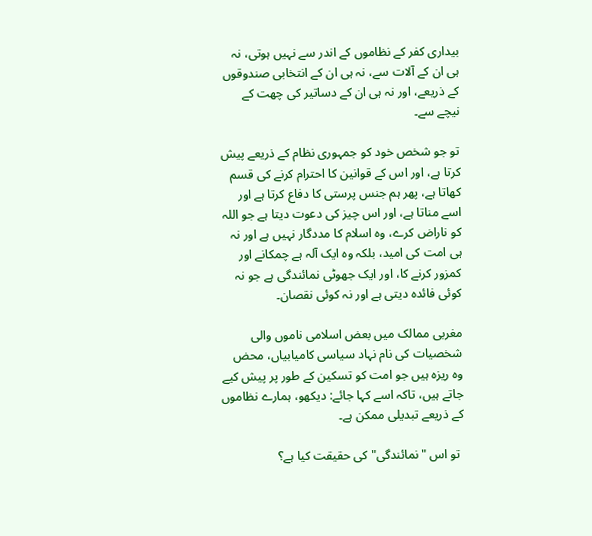بیداری کفر کے نظاموں کے اندر سے نہیں ہوتی، نہ ہی ان کے آلات سے، نہ ہی ان کے انتخابی صندوقوں کے ذریعے، اور نہ ہی ان کے دساتیر کی چھت کے نیچے سے۔

تو جو شخص خود کو جمہوری نظام کے ذریعے پیش کرتا ہے، اور اس کے قوانین کا احترام کرنے کی قسم کھاتا ہے، پھر ہم جنس پرستی کا دفاع کرتا ہے اور اسے مناتا ہے، اور اس چیز کی دعوت دیتا ہے جو اللہ کو ناراض کرے، وہ اسلام کا مددگار نہیں ہے اور نہ ہی امت کی امید، بلکہ وہ ایک آلہ ہے چمکانے اور کمزور کرنے کا، اور ایک جھوٹی نمائندگی ہے جو نہ کوئی فائدہ دیتی ہے اور نہ کوئی نقصان۔

مغربی ممالک میں بعض اسلامی ناموں والی شخصیات کی نام نہاد سیاسی کامیابیاں، محض وہ ریزہ ہیں جو امت کو تسکین کے طور پر پیش کیے جاتے ہیں، تاکہ اسے کہا جائے: دیکھو، ہمارے نظاموں کے ذریعے تبدیلی ممکن ہے۔

 تو اس "نمائندگی" کی حقیقت کیا ہے؟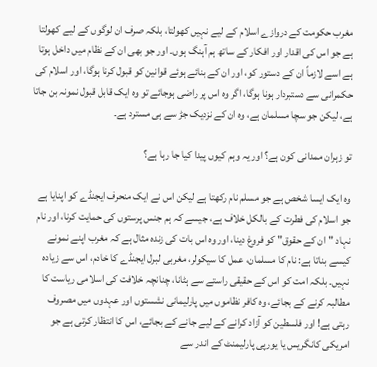مغرب حکومت کے دروازے اسلام کے لیے نہیں کھولتا، بلکہ صرف ان لوگوں کے لیے کھولتا ہے جو اس کی اقدار اور افکار کے ساتھ ہم آہنگ ہوں۔ اور جو بھی ان کے نظام میں داخل ہوتا ہے اسے لازماً ان کے دستور کو، اور ان کے بنائے ہوئے قوانین کو قبول کرنا ہوگا، اور اسلام کی حکمرانی سے دستبردار ہونا ہوگا، اگر وہ اس پر راضی ہوجائے تو وہ ایک قابل قبول نمونہ بن جاتا ہے، لیکن جو سچا مسلمان ہے، وہ ان کے نزدیک جڑ سے ہی مسترد ہے۔

تو زہران ممدانی کون ہے؟ اور یہ وہم کیوں پیدا کیا جا رہا ہے؟

وہ ایک ایسا شخص ہے جو مسلم نام رکھتا ہے لیکن اس نے ایک منحرف ایجنڈے کو اپنایا ہے جو اسلام کی فطرت کے بالکل خلاف ہے، جیسے کہ ہم جنس پرستوں کی حمایت کرنا، اور نام نہاد "ان کے حقوق" کو فروغ دینا، اور وہ اس بات کی زندہ مثال ہے کہ مغرب اپنے نمونے کیسے بناتا ہے: نام کا مسلمان، عمل کا سیکولر، مغربی لبرل ایجنڈے کا خادم، اس سے زیادہ نہیں۔ بلکہ امت کو اس کے حقیقی راستے سے ہٹانا، چنانچہ خلافت کی اسلامی ریاست کا مطالبہ کرنے کے بجائے، وہ کافر نظاموں میں پارلیمانی نشستوں اور عہدوں میں مصروف رہتی ہے! اور فلسطین کو آزاد کرانے کے لیے جانے کے بجائے، اس کا انتظار کرتی ہے جو امریکی کانگریس یا یورپی پارلیمنٹ کے اندر سے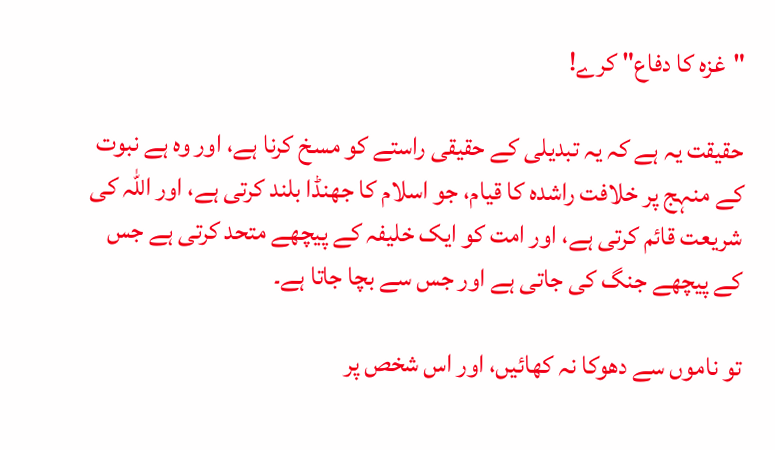"غزہ کا دفاع" کرے!

حقیقت یہ ہے کہ یہ تبدیلی کے حقیقی راستے کو مسخ کرنا ہے، اور وہ ہے نبوت کے منہج پر خلافت راشدہ کا قیام، جو اسلام کا جھنڈا بلند کرتی ہے، اور اللہ کی شریعت قائم کرتی ہے، اور امت کو ایک خلیفہ کے پیچھے متحد کرتی ہے جس کے پیچھے جنگ کی جاتی ہے اور جس سے بچا جاتا ہے۔

تو ناموں سے دھوکا نہ کھائیں، اور اس شخص پر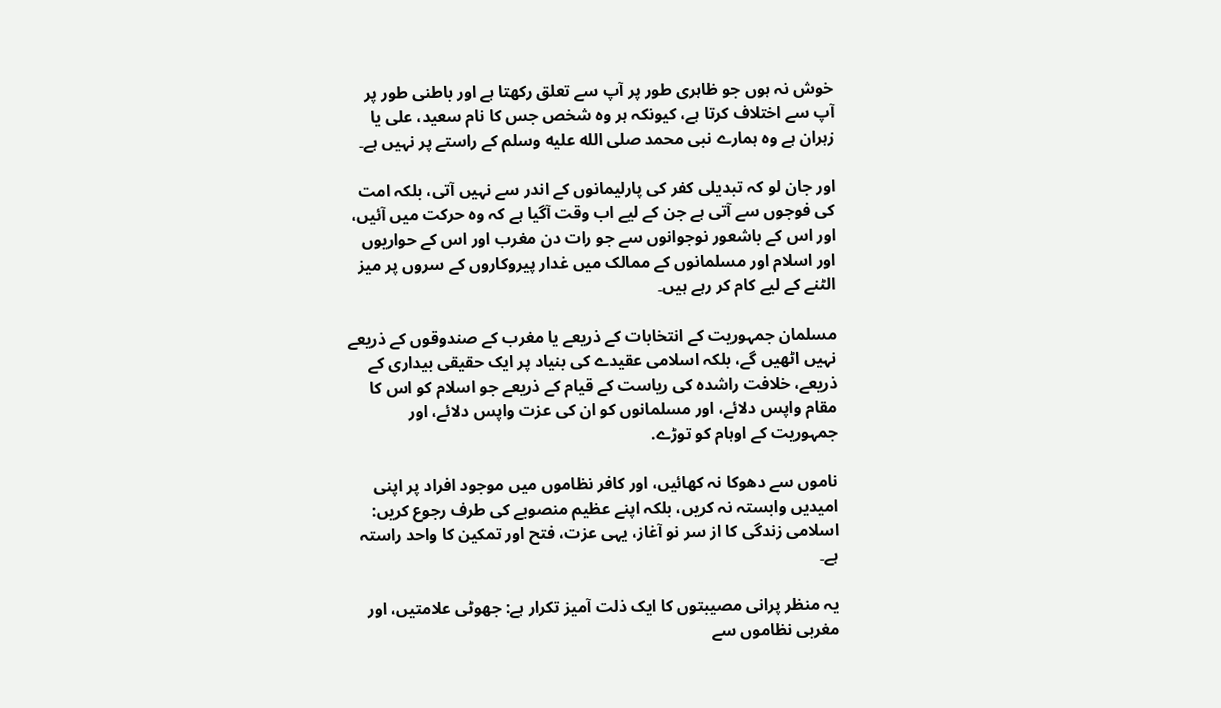خوش نہ ہوں جو ظاہری طور پر آپ سے تعلق رکھتا ہے اور باطنی طور پر آپ سے اختلاف کرتا ہے، کیونکہ ہر وہ شخص جس کا نام سعید، علی یا زہران ہے وہ ہمارے نبی محمد صلى الله عليه وسلم کے راستے پر نہیں ہے۔

اور جان لو کہ تبدیلی کفر کی پارلیمانوں کے اندر سے نہیں آتی، بلکہ امت کی فوجوں سے آتی ہے جن کے لیے اب وقت آگیا ہے کہ وہ حرکت میں آئیں، اور اس کے باشعور نوجوانوں سے جو رات دن مغرب اور اس کے حواریوں اور اسلام اور مسلمانوں کے ممالک میں غدار پیروکاروں کے سروں پر میز الٹنے کے لیے کام کر رہے ہیں۔

مسلمان جمہوریت کے انتخابات کے ذریعے یا مغرب کے صندوقوں کے ذریعے نہیں اٹھیں گے، بلکہ اسلامی عقیدے کی بنیاد پر ایک حقیقی بیداری کے ذریعے، خلافت راشدہ کی ریاست کے قیام کے ذریعے جو اسلام کو اس کا مقام واپس دلائے، اور مسلمانوں کو ان کی عزت واپس دلائے، اور جمہوریت کے اوہام کو توڑے.

ناموں سے دھوکا نہ کھائیں، اور کافر نظاموں میں موجود افراد پر اپنی امیدیں وابستہ نہ کریں، بلکہ اپنے عظیم منصوبے کی طرف رجوع کریں: اسلامی زندگی کا از سر نو آغاز، یہی عزت، فتح اور تمکین کا واحد راستہ ہے۔

یہ منظر پرانی مصیبتوں کا ایک ذلت آمیز تکرار ہے: جھوٹی علامتیں، اور مغربی نظاموں سے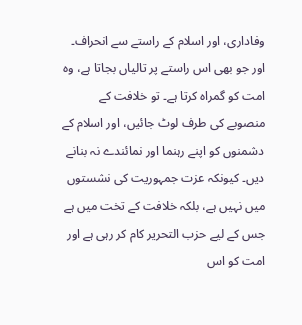وفاداری، اور اسلام کے راستے سے انحراف۔ اور جو بھی اس راستے پر تالیاں بجاتا ہے، وہ امت کو گمراہ کرتا ہے۔ تو خلافت کے منصوبے کی طرف لوٹ جائیں، اور اسلام کے دشمنوں کو اپنے رہنما اور نمائندے نہ بنانے دیں۔ کیونکہ عزت جمہوریت کی نشستوں میں نہیں ہے، بلکہ خلافت کے تخت میں ہے جس کے لیے حزب التحریر کام کر رہی ہے اور امت کو اس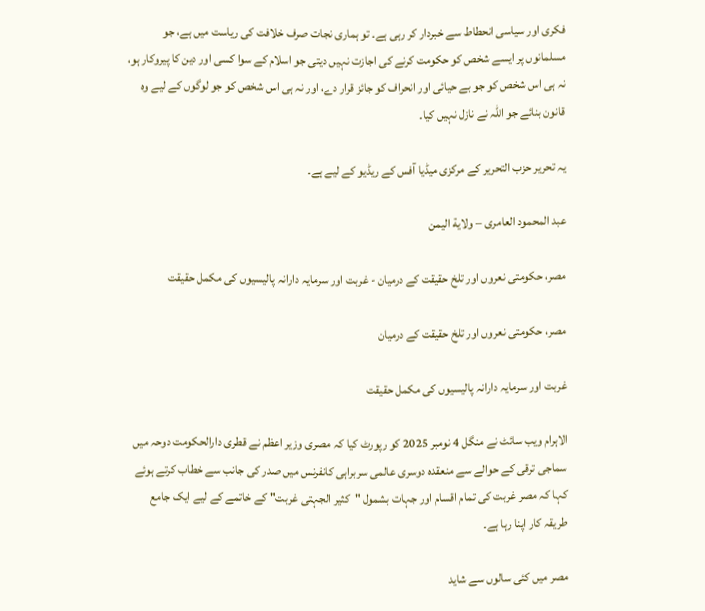فکری اور سیاسی انحطاط سے خبردار کر رہی ہے۔ تو ہماری نجات صرف خلافت کی ریاست میں ہے، جو مسلمانوں پر ایسے شخص کو حکومت کرنے کی اجازت نہیں دیتی جو اسلام کے سوا کسی اور دین کا پیروکار ہو، نہ ہی اس شخص کو جو بے حیائی اور انحراف کو جائز قرار دے، اور نہ ہی اس شخص کو جو لوگوں کے لیے وہ قانون بنائے جو اللہ نے نازل نہیں کیا۔

یہ تحریر حزب التحریر کے مرکزی میڈیا آفس کے ریڈیو کے لیے ہے۔

عبد المحمود العامری – ولایة الیمن

مصر، حکومتی نعروں اور تلخ حقیقت کے درمیان - غربت اور سرمایہ دارانہ پالیسیوں کی مکمل حقیقت

مصر، حکومتی نعروں اور تلخ حقیقت کے درمیان

غربت اور سرمایہ دارانہ پالیسیوں کی مکمل حقیقت

الاہرام ویب سائٹ نے منگل 4 نومبر 2025 کو رپورٹ کیا کہ مصری وزیر اعظم نے قطری دارالحکومت دوحہ میں سماجی ترقی کے حوالے سے منعقدہ دوسری عالمی سربراہی کانفرنس میں صدر کی جانب سے خطاب کرتے ہوئے کہا کہ مصر غربت کی تمام اقسام اور جہات بشمول "کثیر الجہتی غربت" کے خاتمے کے لیے ایک جامع طریقہ کار اپنا رہا ہے۔

مصر میں کئی سالوں سے شاید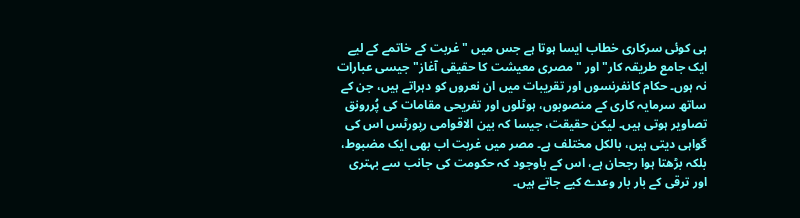ہی کوئی سرکاری خطاب ایسا ہوتا ہے جس میں "غربت کے خاتمے کے لیے ایک جامع طریقہ کار" اور "مصری معیشت کا حقیقی آغاز" جیسی عبارات نہ ہوں۔ حکام کانفرنسوں اور تقریبات میں ان نعروں کو دہراتے ہیں، جن کے ساتھ سرمایہ کاری کے منصوبوں، ہوٹلوں اور تفریحی مقامات کی پُررونق تصاویر ہوتی ہیں۔ لیکن حقیقت، جیسا کہ بین الاقوامی رپورٹس اس کی گواہی دیتی ہیں، بالکل مختلف ہے۔ مصر میں غربت اب بھی ایک مضبوط، بلکہ بڑھتا ہوا رجحان ہے، اس کے باوجود کہ حکومت کی جانب سے بہتری اور ترقی کے بار بار وعدے کیے جاتے ہیں۔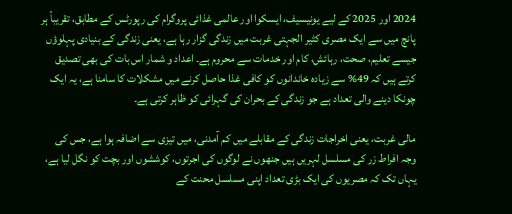2024 اور 2025 کے لیے یونیسیف، ایسکوا اور عالمی غذائی پروگرام کی رپورٹس کے مطابق، تقریباً ہر پانچ میں سے ایک مصری کثیر الجہتی غربت میں زندگی گزار رہا ہے، یعنی زندگی کے بنیادی پہلوؤں جیسے تعلیم، صحت، رہائش، کام اور خدمات سے محروم ہے۔ اعداد و شمار اس بات کی بھی تصدیق کرتے ہیں کہ 49% سے زیادہ خاندانوں کو کافی غذا حاصل کرنے میں مشکلات کا سامنا ہے، یہ ایک چونکا دینے والی تعداد ہے جو زندگی کے بحران کی گہرائی کو ظاہر کرتی ہے۔

مالی غربت، یعنی اخراجات زندگی کے مقابلے میں کم آمدنی، میں تیزی سے اضافہ ہوا ہے، جس کی وجہ افراط زر کی مسلسل لہریں ہیں جنھوں نے لوگوں کی اجرتوں، کوششوں اور بچت کو نگل لیا ہے، یہاں تک کہ مصریوں کی ایک بڑی تعداد اپنی مسلسل محنت کے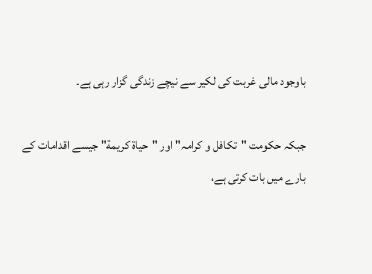باوجود مالی غربت کی لکیر سے نیچے زندگی گزار رہی ہے۔

جبکہ حکومت "تکافل و کرامہ" اور "حياة كريمة" جیسے اقدامات کے بارے میں بات کرتی ہے،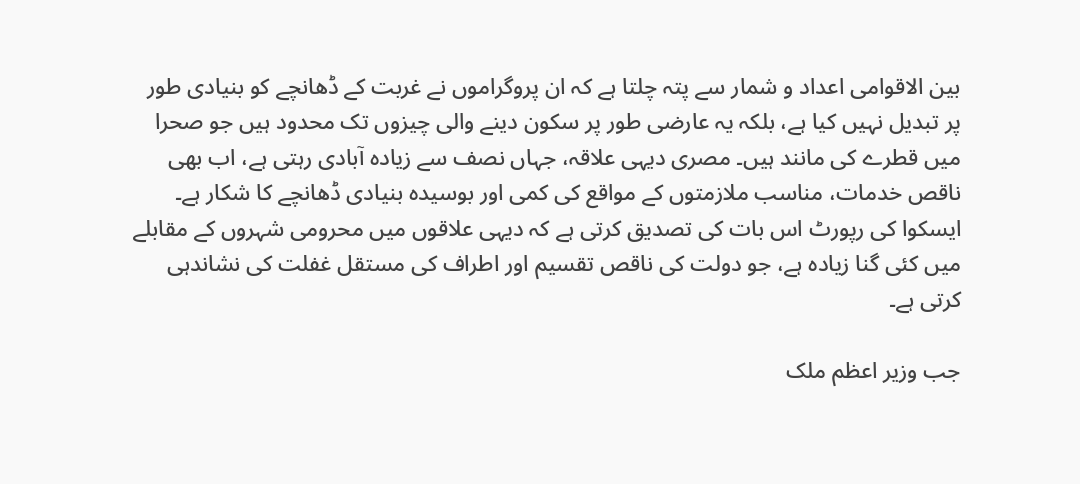بین الاقوامی اعداد و شمار سے پتہ چلتا ہے کہ ان پروگراموں نے غربت کے ڈھانچے کو بنیادی طور پر تبدیل نہیں کیا ہے، بلکہ یہ عارضی طور پر سکون دینے والی چیزوں تک محدود ہیں جو صحرا میں قطرے کی مانند ہیں۔ مصری دیہی علاقہ، جہاں نصف سے زیادہ آبادی رہتی ہے، اب بھی ناقص خدمات، مناسب ملازمتوں کے مواقع کی کمی اور بوسیدہ بنیادی ڈھانچے کا شکار ہے۔ ایسکوا کی رپورٹ اس بات کی تصدیق کرتی ہے کہ دیہی علاقوں میں محرومی شہروں کے مقابلے میں کئی گنا زیادہ ہے، جو دولت کی ناقص تقسیم اور اطراف کی مستقل غفلت کی نشاندہی کرتی ہے۔

جب وزیر اعظم ملک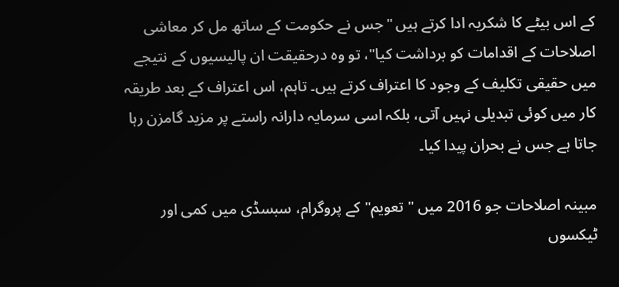کے اس بیٹے کا شکریہ ادا کرتے ہیں "جس نے حکومت کے ساتھ مل کر معاشی اصلاحات کے اقدامات کو برداشت کیا"، تو وہ درحقیقت ان پالیسیوں کے نتیجے میں حقیقی تکلیف کے وجود کا اعتراف کرتے ہیں۔ تاہم، اس اعتراف کے بعد طریقہ کار میں کوئی تبدیلی نہیں آتی، بلکہ اسی سرمایہ دارانہ راستے پر مزید گامزن رہا جاتا ہے جس نے بحران پیدا کیا۔

مبینہ اصلاحات جو 2016 میں "تعویم" کے پروگرام، سبسڈی میں کمی اور ٹیکسوں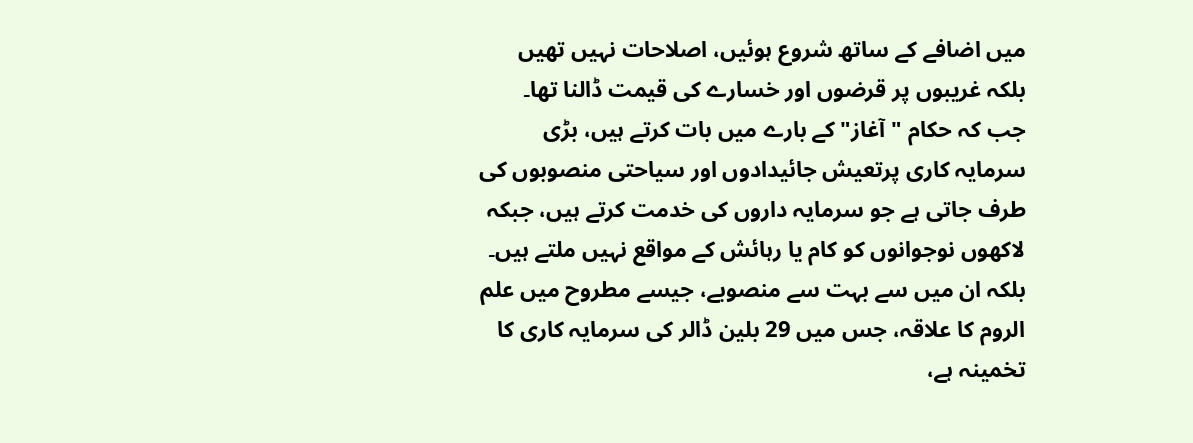میں اضافے کے ساتھ شروع ہوئیں، اصلاحات نہیں تھیں بلکہ غریبوں پر قرضوں اور خسارے کی قیمت ڈالنا تھا۔ جب کہ حکام "آغاز" کے بارے میں بات کرتے ہیں، بڑی سرمایہ کاری پرتعیش جائیدادوں اور سیاحتی منصوبوں کی طرف جاتی ہے جو سرمایہ داروں کی خدمت کرتے ہیں، جبکہ لاکھوں نوجوانوں کو کام یا رہائش کے مواقع نہیں ملتے ہیں۔ بلکہ ان میں سے بہت سے منصوبے، جیسے مطروح میں علم الروم کا علاقہ، جس میں 29 بلین ڈالر کی سرمایہ کاری کا تخمینہ ہے،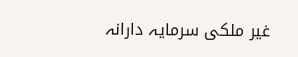غیر ملکی سرمایہ دارانہ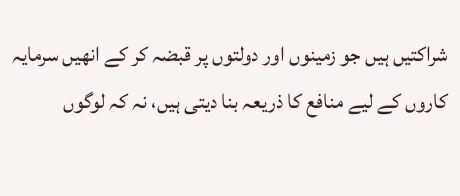شراکتیں ہیں جو زمینوں اور دولتوں پر قبضہ کر کے انھیں سرمایہ کاروں کے لیے منافع کا ذریعہ بنا دیتی ہیں، نہ کہ لوگوں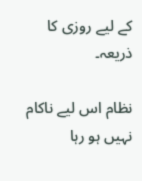کے لیے روزی کا ذریعہ۔

نظام اس لیے ناکام نہیں ہو رہا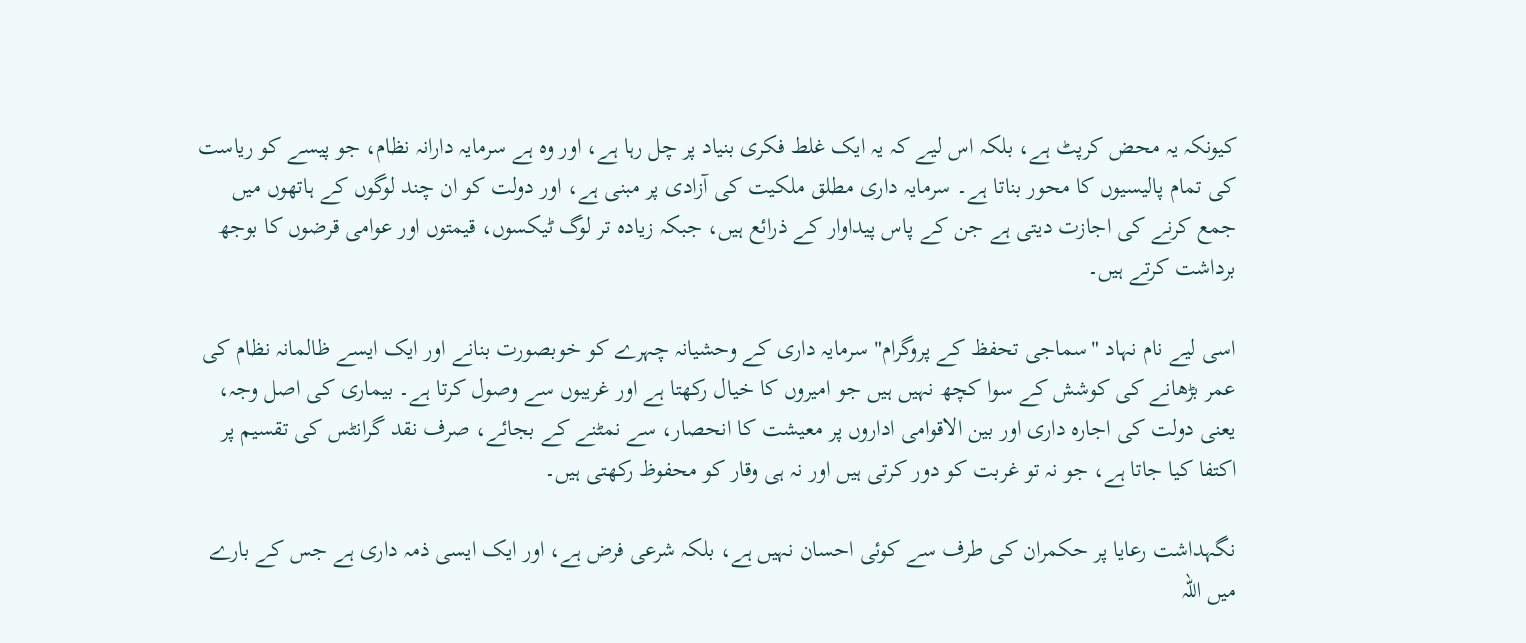کیونکہ یہ محض کرپٹ ہے، بلکہ اس لیے کہ یہ ایک غلط فکری بنیاد پر چل رہا ہے، اور وہ ہے سرمایہ دارانہ نظام، جو پیسے کو ریاست کی تمام پالیسیوں کا محور بناتا ہے۔ سرمایہ داری مطلق ملکیت کی آزادی پر مبنی ہے، اور دولت کو ان چند لوگوں کے ہاتھوں میں جمع کرنے کی اجازت دیتی ہے جن کے پاس پیداوار کے ذرائع ہیں، جبکہ زیادہ تر لوگ ٹیکسوں، قیمتوں اور عوامی قرضوں کا بوجھ برداشت کرتے ہیں۔

اسی لیے نام نہاد "سماجی تحفظ کے پروگرام" سرمایہ داری کے وحشیانہ چہرے کو خوبصورت بنانے اور ایک ایسے ظالمانہ نظام کی عمر بڑھانے کی کوشش کے سوا کچھ نہیں ہیں جو امیروں کا خیال رکھتا ہے اور غریبوں سے وصول کرتا ہے۔ بیماری کی اصل وجہ، یعنی دولت کی اجارہ داری اور بین الاقوامی اداروں پر معیشت کا انحصار، سے نمٹنے کے بجائے، صرف نقد گرانٹس کی تقسیم پر اکتفا کیا جاتا ہے، جو نہ تو غربت کو دور کرتی ہیں اور نہ ہی وقار کو محفوظ رکھتی ہیں۔

نگہداشت رعایا پر حکمران کی طرف سے کوئی احسان نہیں ہے، بلکہ شرعی فرض ہے، اور ایک ایسی ذمہ داری ہے جس کے بارے میں اللہ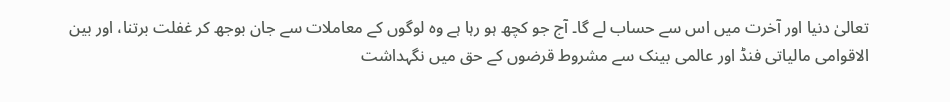تعالیٰ دنیا اور آخرت میں اس سے حساب لے گا۔ آج جو کچھ ہو رہا ہے وہ لوگوں کے معاملات سے جان بوجھ کر غفلت برتنا، اور بین الاقوامی مالیاتی فنڈ اور عالمی بینک سے مشروط قرضوں کے حق میں نگہداشت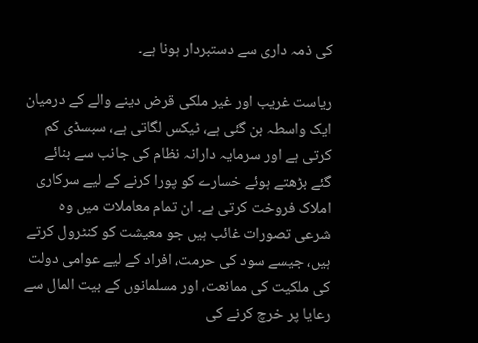کی ذمہ داری سے دستبردار ہونا ہے۔

ریاست غریب اور غیر ملکی قرض دینے والے کے درمیان ایک واسطہ بن گئی ہے، ٹیکس لگاتی ہے، سبسڈی کم کرتی ہے اور سرمایہ دارانہ نظام کی جانب سے بنائے گئے بڑھتے ہوئے خسارے کو پورا کرنے کے لیے سرکاری املاک فروخت کرتی ہے۔ ان تمام معاملات میں وہ شرعی تصورات غائب ہیں جو معیشت کو کنٹرول کرتے ہیں، جیسے سود کی حرمت، افراد کے لیے عوامی دولت کی ملکیت کی ممانعت، اور مسلمانوں کے بیت المال سے رعایا پر خرچ کرنے کی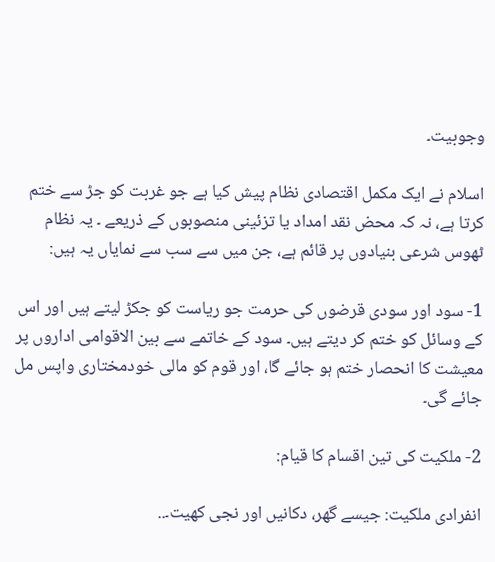وجوبیت۔

اسلام نے ایک مکمل اقتصادی نظام پیش کیا ہے جو غربت کو جڑ سے ختم کرتا ہے، نہ کہ محض نقد امداد یا تزئینی منصوبوں کے ذریعے ۔ یہ نظام ٹھوس شرعی بنیادوں پر قائم ہے، جن میں سے سب سے نمایاں یہ ہیں:

1- سود اور سودی قرضوں کی حرمت جو ریاست کو جکڑ لیتے ہیں اور اس کے وسائل کو ختم کر دیتے ہیں۔ سود کے خاتمے سے بین الاقوامی اداروں پر معیشت کا انحصار ختم ہو جائے گا، اور قوم کو مالی خودمختاری واپس مل جائے گی۔

2- ملکیت کی تین اقسام کا قیام:

انفرادی ملکیت: جیسے گھر، دکانیں اور نجی کھیت۔..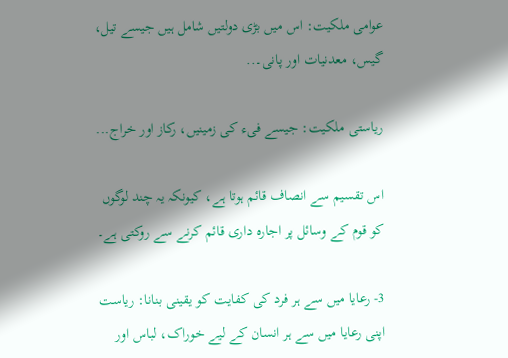عوامی ملکیت: اس میں بڑی دولتیں شامل ہیں جیسے تیل، گیس، معدنیات اور پانی۔..

ریاستی ملکیت: جیسے فیء کی زمینیں، رکاز اور خراج...

اس تقسیم سے انصاف قائم ہوتا ہے، کیونکہ یہ چند لوگوں کو قوم کے وسائل پر اجارہ داری قائم کرنے سے روکتی ہے۔

3- رعایا میں سے ہر فرد کی کفایت کو یقینی بنانا: ریاست اپنی رعایا میں سے ہر انسان کے لیے خوراک، لباس اور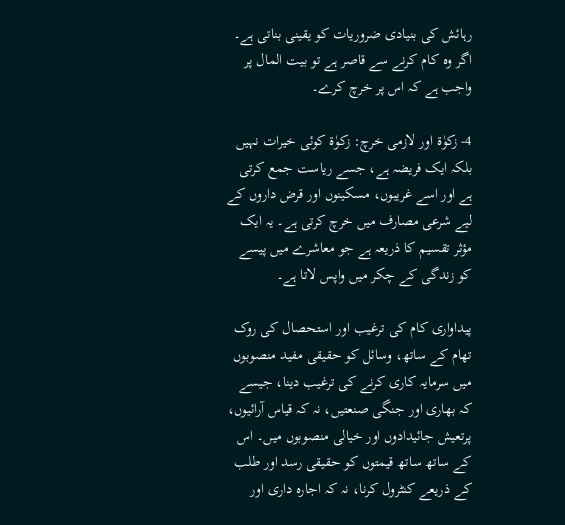رہائش کی بنیادی ضروریات کو یقینی بناتی ہے۔ اگر وہ کام کرنے سے قاصر ہے تو بیت المال پر واجب ہے کہ اس پر خرچ کرے۔

4- زکوٰۃ اور لازمی خرچ: زکوٰۃ کوئی خیرات نہیں بلکہ ایک فریضہ ہے، جسے ریاست جمع کرتی ہے اور اسے غریبوں، مسکینوں اور قرض داروں کے لیے شرعی مصارف میں خرچ کرتی ہے۔ یہ ایک مؤثر تقسیم کا ذریعہ ہے جو معاشرے میں پیسے کو زندگی کے چکر میں واپس لاتا ہے۔

پیداواری کام کی ترغیب اور استحصال کی روک تھام کے ساتھ، وسائل کو حقیقی مفید منصوبوں میں سرمایہ کاری کرنے کی ترغیب دینا، جیسے کہ بھاری اور جنگی صنعتیں، نہ کہ قیاس آرائیوں، پرتعیش جائیدادوں اور خیالی منصوبوں میں۔ اس کے ساتھ ساتھ قیمتوں کو حقیقی رسد اور طلب کے ذریعے کنٹرول کرنا، نہ کہ اجارہ داری اور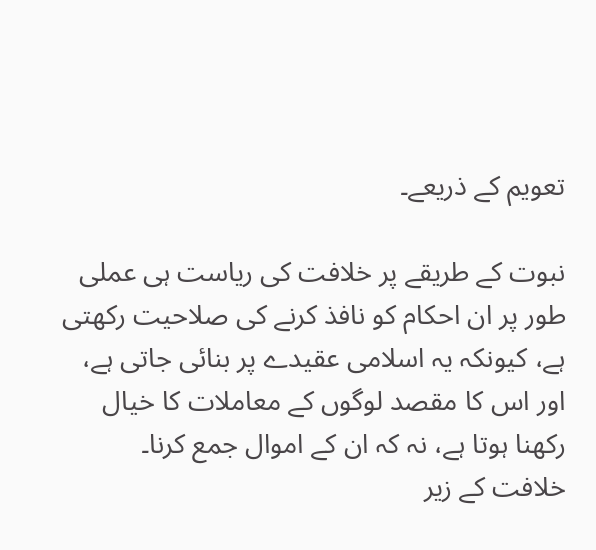تعویم کے ذریعے۔

نبوت کے طریقے پر خلافت کی ریاست ہی عملی طور پر ان احکام کو نافذ کرنے کی صلاحیت رکھتی ہے، کیونکہ یہ اسلامی عقیدے پر بنائی جاتی ہے، اور اس کا مقصد لوگوں کے معاملات کا خیال رکھنا ہوتا ہے، نہ کہ ان کے اموال جمع کرنا۔ خلافت کے زیر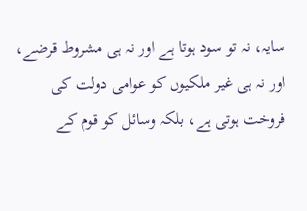سایہ، نہ تو سود ہوتا ہے اور نہ ہی مشروط قرضے، اور نہ ہی غیر ملکیوں کو عوامی دولت کی فروخت ہوتی ہے، بلکہ وسائل کو قوم کے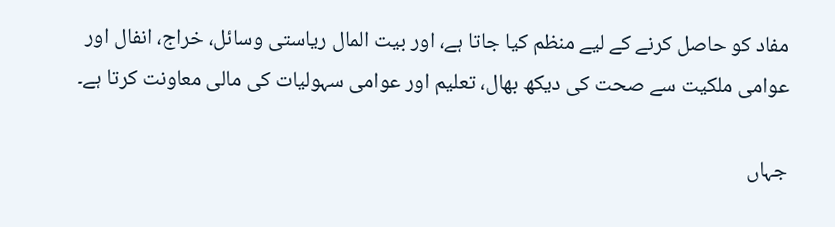مفاد کو حاصل کرنے کے لیے منظم کیا جاتا ہے، اور بیت المال ریاستی وسائل، خراج، انفال اور عوامی ملکیت سے صحت کی دیکھ بھال، تعلیم اور عوامی سہولیات کی مالی معاونت کرتا ہے۔

جہاں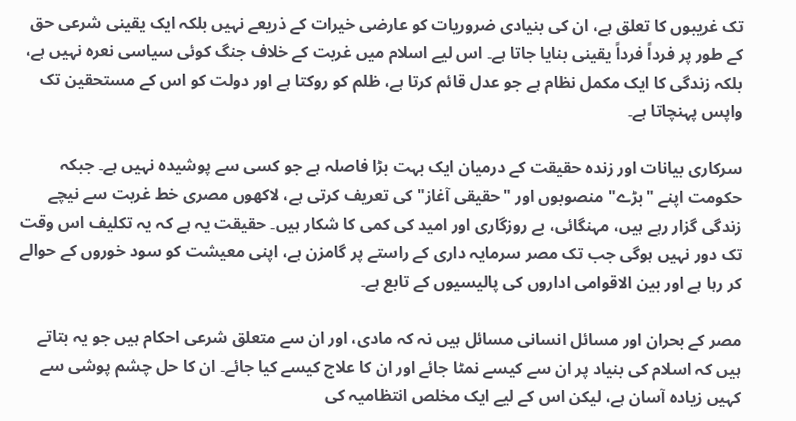تک غریبوں کا تعلق ہے، ان کی بنیادی ضروریات کو عارضی خیرات کے ذریعے نہیں بلکہ ایک یقینی شرعی حق کے طور پر فرداً فرداً یقینی بنایا جاتا ہے۔ اس لیے اسلام میں غربت کے خلاف جنگ کوئی سیاسی نعرہ نہیں ہے، بلکہ زندگی کا ایک مکمل نظام ہے جو عدل قائم کرتا ہے، ظلم کو روکتا ہے اور دولت کو اس کے مستحقین تک واپس پہنچاتا ہے۔

سرکاری بیانات اور زندہ حقیقت کے درمیان ایک بہت بڑا فاصلہ ہے جو کسی سے پوشیدہ نہیں ہے۔ جبکہ حکومت اپنے "بڑے" منصوبوں اور "حقیقی آغاز" کی تعریف کرتی ہے، لاکھوں مصری خط غربت سے نیچے زندگی گزار رہے ہیں، مہنگائی، بے روزگاری اور امید کی کمی کا شکار ہیں۔ حقیقت یہ ہے کہ یہ تکلیف اس وقت تک دور نہیں ہوگی جب تک مصر سرمایہ داری کے راستے پر گامزن ہے، اپنی معیشت کو سود خوروں کے حوالے کر رہا ہے اور بین الاقوامی اداروں کی پالیسیوں کے تابع ہے۔

مصر کے بحران اور مسائل انسانی مسائل ہیں نہ کہ مادی، اور ان سے متعلق شرعی احکام ہیں جو یہ بتاتے ہیں کہ اسلام کی بنیاد پر ان سے کیسے نمٹا جائے اور ان کا علاج کیسے کیا جائے۔ ان کا حل چشم پوشی سے کہیں زیادہ آسان ہے، لیکن اس کے لیے ایک مخلص انتظامیہ کی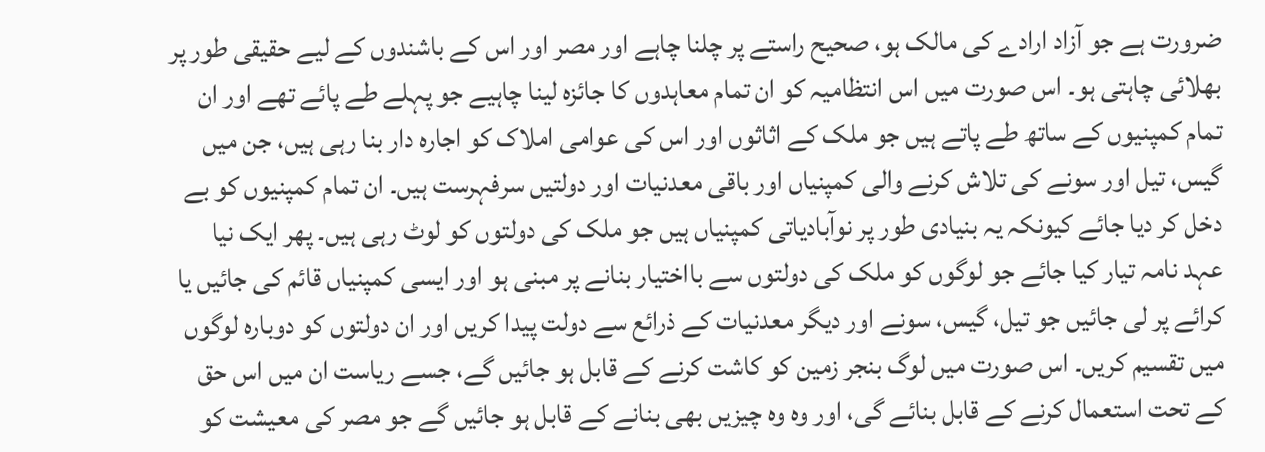ضرورت ہے جو آزاد ارادے کی مالک ہو، صحیح راستے پر چلنا چاہے اور مصر اور اس کے باشندوں کے لیے حقیقی طور پر بھلائی چاہتی ہو۔ اس صورت میں اس انتظامیہ کو ان تمام معاہدوں کا جائزہ لینا چاہیے جو پہلے طے پائے تھے اور ان تمام کمپنیوں کے ساتھ طے پاتے ہیں جو ملک کے اثاثوں اور اس کی عوامی املاک کو اجارہ دار بنا رہی ہیں، جن میں گیس، تیل اور سونے کی تلاش کرنے والی کمپنیاں اور باقی معدنیات اور دولتیں سرفہرست ہیں۔ ان تمام کمپنیوں کو بے دخل کر دیا جائے کیونکہ یہ بنیادی طور پر نوآبادیاتی کمپنیاں ہیں جو ملک کی دولتوں کو لوٹ رہی ہیں۔ پھر ایک نیا عہد نامہ تیار کیا جائے جو لوگوں کو ملک کی دولتوں سے بااختیار بنانے پر مبنی ہو اور ایسی کمپنیاں قائم کی جائیں یا کرائے پر لی جائیں جو تیل، گیس، سونے اور دیگر معدنیات کے ذرائع سے دولت پیدا کریں اور ان دولتوں کو دوبارہ لوگوں میں تقسیم کریں۔ اس صورت میں لوگ بنجر زمین کو کاشت کرنے کے قابل ہو جائیں گے، جسے ریاست ان میں اس حق کے تحت استعمال کرنے کے قابل بنائے گی، اور وہ وہ چیزیں بھی بنانے کے قابل ہو جائیں گے جو مصر کی معیشت کو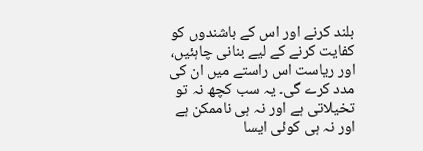بلند کرنے اور اس کے باشندوں کو کفایت کرنے کے لیے بنانی چاہئیں، اور ریاست اس راستے میں ان کی مدد کرے گی۔ یہ سب کچھ نہ تو تخیلاتی ہے اور نہ ہی ناممکن ہے اور نہ ہی کوئی ایسا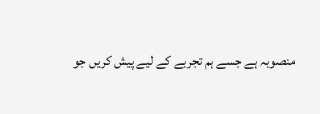منصوبہ ہے جسے ہم تجربے کے لیے پیش کریں جو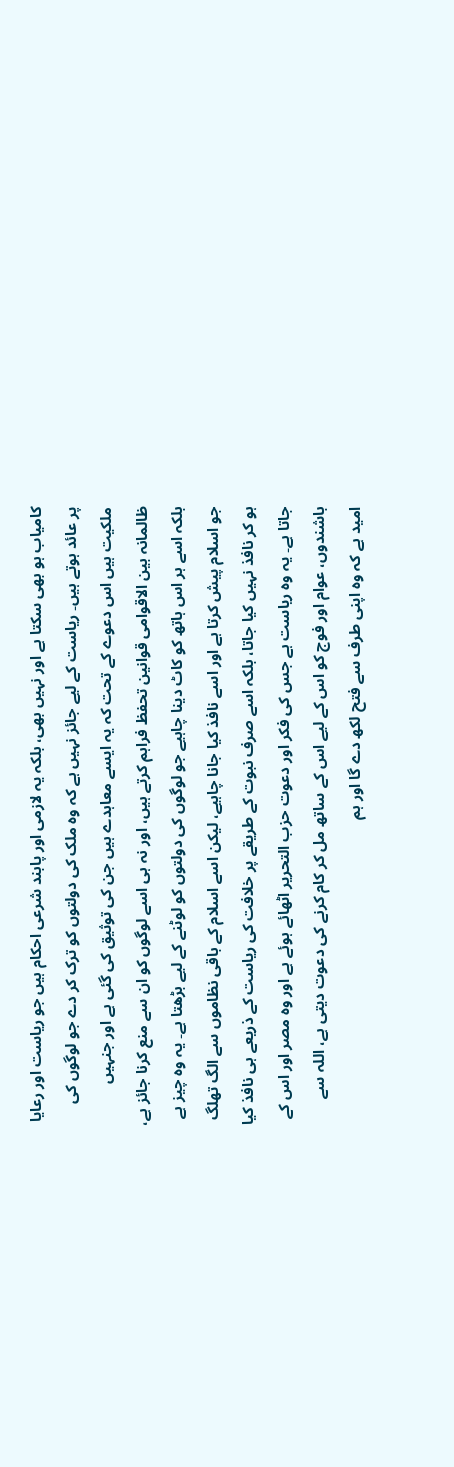کامیاب ہو بھی سکتا ہے اور نہیں بھی، بلکہ یہ لازمی اور پابند شرعی احکام ہیں جو ریاست اور رعایا پر عائد ہوتے ہیں۔ ریاست کے لیے جائز نہیں ہے کہ وہ ملک کی دولتوں کو ترک کر دے جو لوگوں کی ملکیت ہیں اس دعوے کے تحت کہ یہ ایسے معاہدے ہیں جن کی توثیق کی گئی ہے اور جنہیں ظالمانہ بین الاقوامی قوانین تحفظ فراہم کرتے ہیں، اور نہ ہی اسے لوگوں کو ان سے منع کرنا جائز ہے، بلکہ اسے ہر اس ہاتھ کو کاٹ دینا چاہیے جو لوگوں کی دولتوں کو لوٹنے کے لیے بڑھتا ہے۔ یہ وہ چیز ہے جو اسلام پیش کرتا ہے اور اسے نافذ کیا جانا چاہیے، لیکن اسے اسلام کے باقی نظاموں سے الگ تھلگ ہو کر نافذ نہیں کیا جاتا، بلکہ اسے صرف نبوت کے طریقے پر خلافت کی ریاست کے ذریعے ہی نافذ کیا جاتا ہے۔ یہ وہ ریاست ہے جس کی فکر اور دعوت حزب التحریر اٹھائے ہوئے ہے اور وہ مصر اور اس کے باشندوں، عوام اور فوج کو اس کے لیے اس کے ساتھ مل کر کام کرنے کی دعوت دیتی ہے، اللہ سے امید ہے کہ وہ اپنی طرف سے فتح لکھ دے گا اور ہم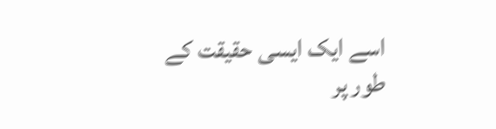اسے ایک ایسی حقیقت کے طور پر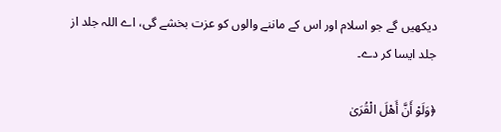دیکھیں گے جو اسلام اور اس کے ماننے والوں کو عزت بخشے گی، اے اللہ جلد از جلد ایسا کر دے۔

﴿وَلَوْ أَنَّ أَهْلَ الْقُرَىٰ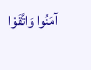آمَنُوا وَاتَّقَوْا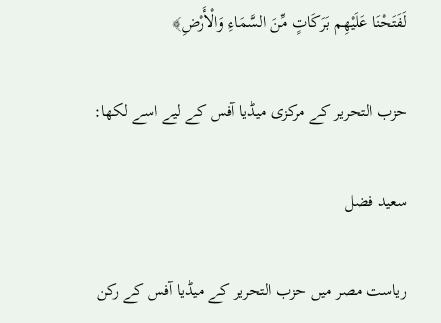لَفَتَحْنَا عَلَيْهِم بَرَكَاتٍ مِّنَ السَّمَاءِ وَالْأَرْضِ﴾

حزب التحریر کے مرکزی میڈیا آفس کے لیے اسے لکھا:

سعید فضل

ریاست مصر میں حزب التحریر کے میڈیا آفس کے رکن